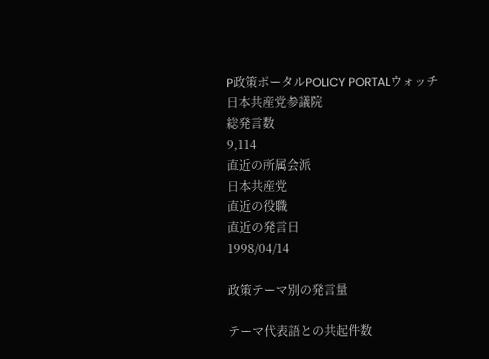P政策ポータルPOLICY PORTALウォッチ
日本共産党参議院
総発言数
9,114
直近の所属会派
日本共産党
直近の役職
直近の発言日
1998/04/14

政策テーマ別の発言量

テーマ代表語との共起件数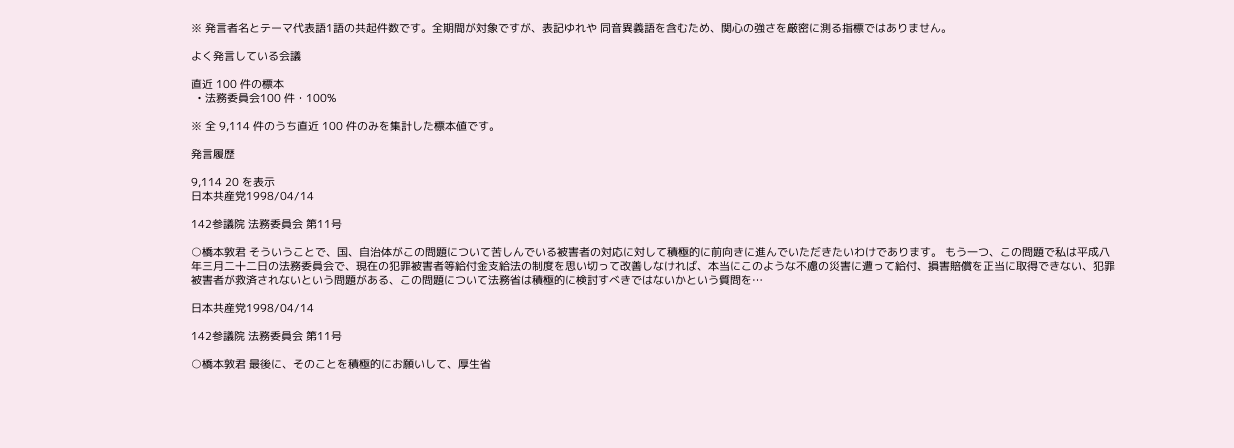※ 発言者名とテーマ代表語1語の共起件数です。全期間が対象ですが、表記ゆれや 同音異義語を含むため、関心の強さを厳密に測る指標ではありません。

よく発言している会議

直近 100 件の標本
  • 法務委員会100 件・100%

※ 全 9,114 件のうち直近 100 件のみを集計した標本値です。

発言履歴

9,114 20 を表示
日本共産党1998/04/14

142参議院 法務委員会 第11号

○橋本敦君 そういうことで、国、自治体がこの問題について苦しんでいる被害者の対応に対して積極的に前向きに進んでいただきたいわけであります。 もう一つ、この問題で私は平成八年三月二十二日の法務委員会で、現在の犯罪被害者等給付金支給法の制度を思い切って改善しなければ、本当にこのような不慮の災害に遭って給付、損害賠償を正当に取得できない、犯罪被害者が救済されないという問題がある、この問題について法務省は積極的に検討すべきではないかという質問を…

日本共産党1998/04/14

142参議院 法務委員会 第11号

○橋本敦君 最後に、そのことを積極的にお願いして、厚生省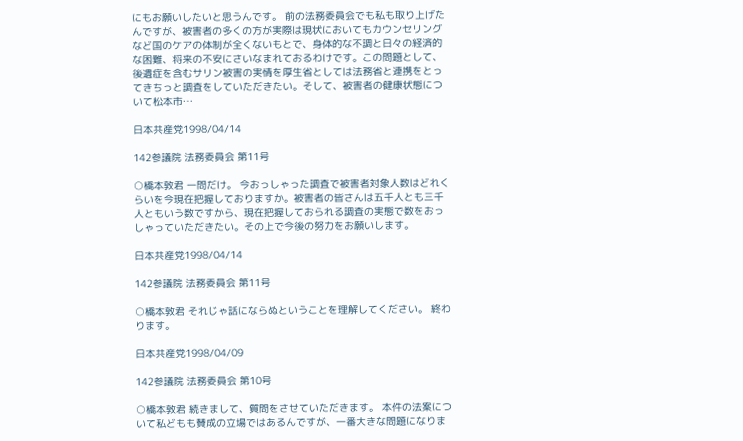にもお願いしたいと思うんです。 前の法務委員会でも私も取り上げたんですが、被害者の多くの方が実際は現状においてもカウンセリングなど国のケアの体制が全くないもとで、身体的な不調と日々の経済的な困難、将来の不安にさいなまれておるわけです。この問題として、後遺症を含むサリン被害の実情を厚生省としては法務省と連携をとってきちっと調査をしていただきたい。そして、被害者の健康状態について松本市…

日本共産党1998/04/14

142参議院 法務委員会 第11号

○橋本敦君 一問だけ。 今おっしゃった調査で被害者対象人数はどれくらいを今現在把握しておりますか。被害者の皆さんは五千人とも三千人ともいう数ですから、現在把握しておられる調査の実態で数をおっしゃっていただきたい。その上で今後の努力をお願いします。

日本共産党1998/04/14

142参議院 法務委員会 第11号

○橋本敦君 それじゃ話にならぬということを理解してください。 終わります。

日本共産党1998/04/09

142参議院 法務委員会 第10号

○橋本敦君 続きまして、質問をさせていただきます。 本件の法案について私どもも賛成の立場ではあるんですが、一番大きな問題になりま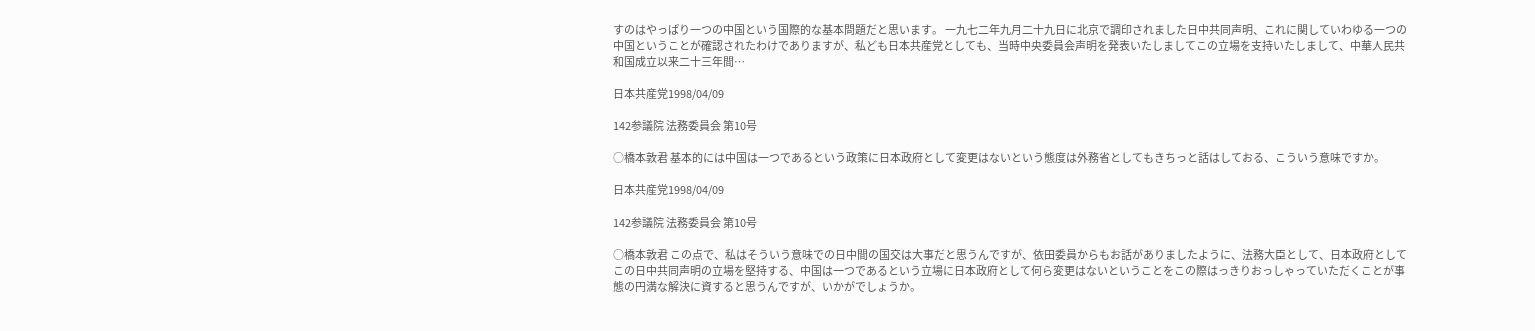すのはやっぱり一つの中国という国際的な基本問題だと思います。 一九七二年九月二十九日に北京で調印されました日中共同声明、これに関していわゆる一つの中国ということが確認されたわけでありますが、私ども日本共産党としても、当時中央委員会声明を発表いたしましてこの立場を支持いたしまして、中華人民共和国成立以来二十三年間…

日本共産党1998/04/09

142参議院 法務委員会 第10号

○橋本敦君 基本的には中国は一つであるという政策に日本政府として変更はないという態度は外務省としてもきちっと話はしておる、こういう意味ですか。

日本共産党1998/04/09

142参議院 法務委員会 第10号

○橋本敦君 この点で、私はそういう意味での日中間の国交は大事だと思うんですが、依田委員からもお話がありましたように、法務大臣として、日本政府としてこの日中共同声明の立場を堅持する、中国は一つであるという立場に日本政府として何ら変更はないということをこの際はっきりおっしゃっていただくことが事態の円満な解決に資すると思うんですが、いかがでしょうか。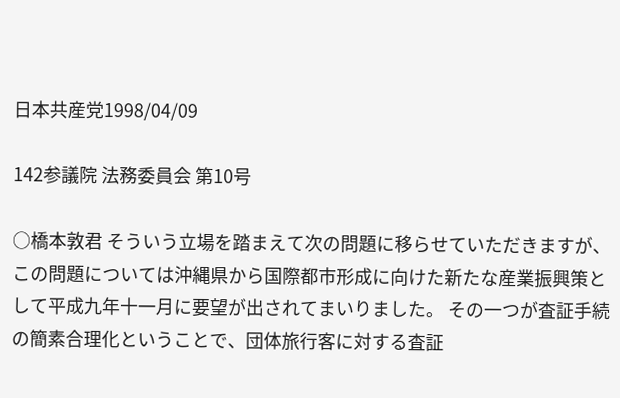日本共産党1998/04/09

142参議院 法務委員会 第10号

○橋本敦君 そういう立場を踏まえて次の問題に移らせていただきますが、この問題については沖縄県から国際都市形成に向けた新たな産業振興策として平成九年十一月に要望が出されてまいりました。 その一つが査証手続の簡素合理化ということで、団体旅行客に対する査証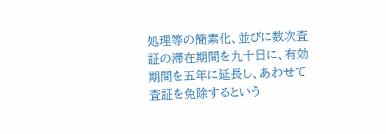処理等の簡素化、並びに数次査証の滞在期間を九十日に、有効期間を五年に延長し、あわせて査証を免除するという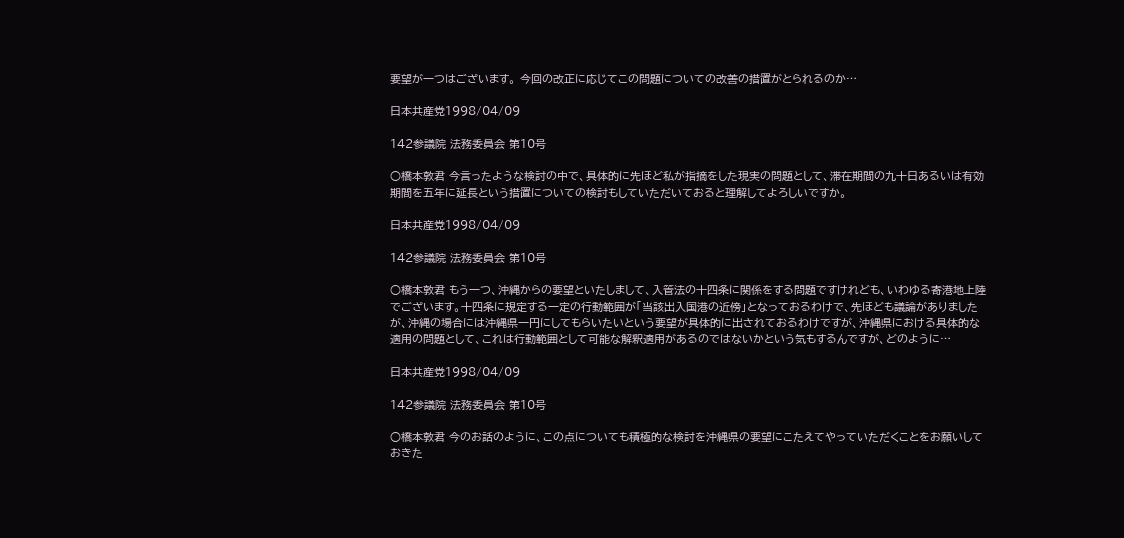要望が一つはございます。 今回の改正に応じてこの問題についての改善の措置がとられるのか…

日本共産党1998/04/09

142参議院 法務委員会 第10号

○橋本敦君 今言ったような検討の中で、具体的に先ほど私が指摘をした現実の問題として、滞在期間の九十日あるいは有効期間を五年に延長という措置についての検討もしていただいておると理解してよろしいですか。

日本共産党1998/04/09

142参議院 法務委員会 第10号

○橋本敦君 もう一つ、沖縄からの要望といたしまして、入管法の十四条に関係をする問題ですけれども、いわゆる寄港地上陸でございます。十四条に規定する一定の行動範囲が「当該出入国港の近傍」となっておるわけで、先ほども議論がありましたが、沖縄の場合には沖縄県一円にしてもらいたいという要望が具体的に出されておるわけですが、沖縄県における具体的な適用の問題として、これは行動範囲として可能な解釈適用があるのではないかという気もするんですが、どのように…

日本共産党1998/04/09

142参議院 法務委員会 第10号

○橋本敦君 今のお話のように、この点についても積極的な検討を沖縄県の要望にこたえてやっていただくことをお願いしておきた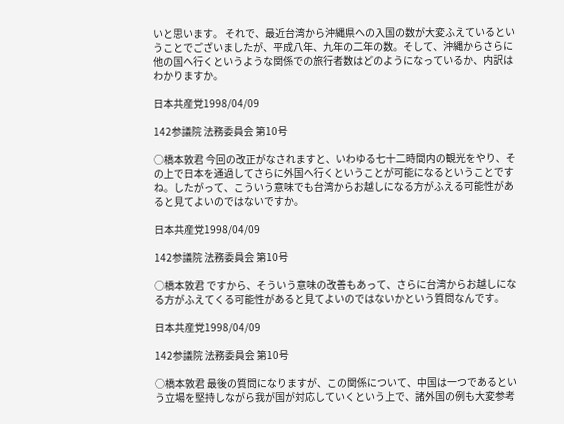いと思います。 それで、最近台湾から沖縄県への入国の数が大変ふえているということでございましたが、平成八年、九年の二年の数。そして、沖縄からさらに他の国へ行くというような関係での旅行者数はどのようになっているか、内訳はわかりますか。

日本共産党1998/04/09

142参議院 法務委員会 第10号

○橋本敦君 今回の改正がなされますと、いわゆる七十二時間内の観光をやり、その上で日本を通過してさらに外国へ行くということが可能になるということですね。したがって、こういう意味でも台湾からお越しになる方がふえる可能性があると見てよいのではないですか。

日本共産党1998/04/09

142参議院 法務委員会 第10号

○橋本敦君 ですから、そういう意味の改善もあって、さらに台湾からお越しになる方がふえてくる可能性があると見てよいのではないかという質問なんです。

日本共産党1998/04/09

142参議院 法務委員会 第10号

○橋本敦君 最後の質問になりますが、この関係について、中国は一つであるという立場を堅持しながら我が国が対応していくという上で、諸外国の例も大変参考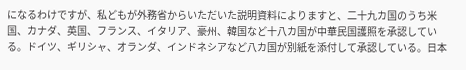になるわけですが、私どもが外務省からいただいた説明資料によりますと、二十九カ国のうち米国、カナダ、英国、フランス、イタリア、豪州、韓国など十八カ国が中華民国護照を承認している。ドイツ、ギリシャ、オランダ、インドネシアなど八カ国が別紙を添付して承認している。日本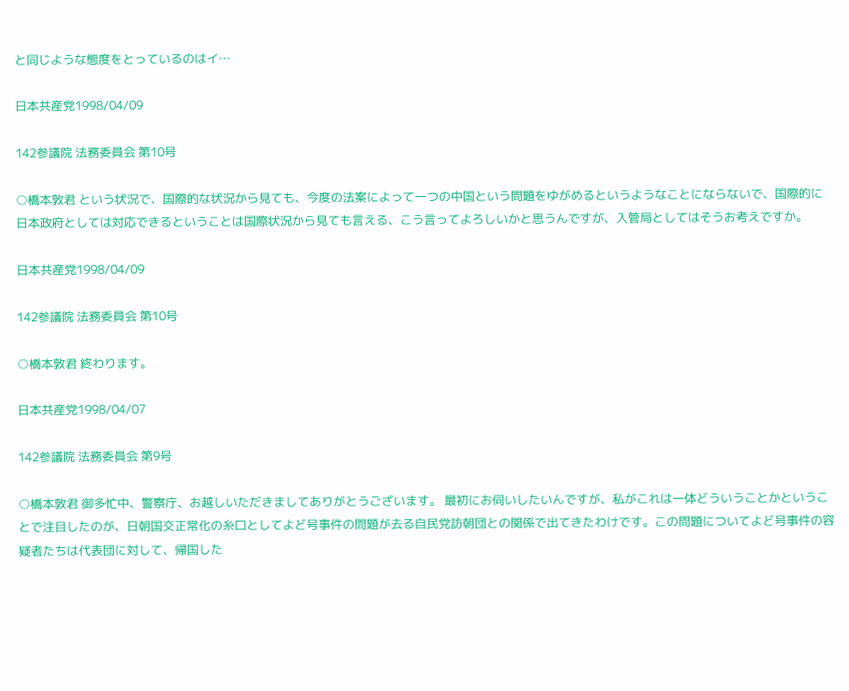と同じような態度をとっているのはイ…

日本共産党1998/04/09

142参議院 法務委員会 第10号

○橋本敦君 という状況で、国際的な状況から見ても、今度の法案によって一つの中国という問題をゆがめるというようなことにならないで、国際的に日本政府としては対応できるということは国際状況から見ても言える、こう言ってよろしいかと思うんですが、入管局としてはそうお考えですか。

日本共産党1998/04/09

142参議院 法務委員会 第10号

○橋本敦君 終わります。

日本共産党1998/04/07

142参議院 法務委員会 第9号

○橋本敦君 御多忙中、警察庁、お越しいただきましてありがとうございます。 最初にお伺いしたいんですが、私がこれは一体どういうことかということで注目したのが、日朝国交正常化の糸口としてよど号事件の問題が去る自民党訪朝団との関係で出てきたわけです。この問題についてよど号事件の容疑者たちは代表団に対して、帰国した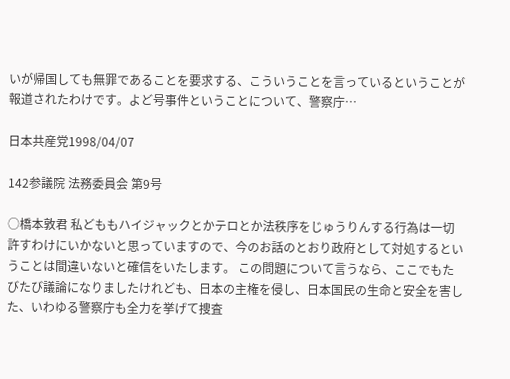いが帰国しても無罪であることを要求する、こういうことを言っているということが報道されたわけです。よど号事件ということについて、警察庁…

日本共産党1998/04/07

142参議院 法務委員会 第9号

○橋本敦君 私どももハイジャックとかテロとか法秩序をじゅうりんする行為は一切許すわけにいかないと思っていますので、今のお話のとおり政府として対処するということは間違いないと確信をいたします。 この問題について言うなら、ここでもたびたび議論になりましたけれども、日本の主権を侵し、日本国民の生命と安全を害した、いわゆる警察庁も全力を挙げて捜査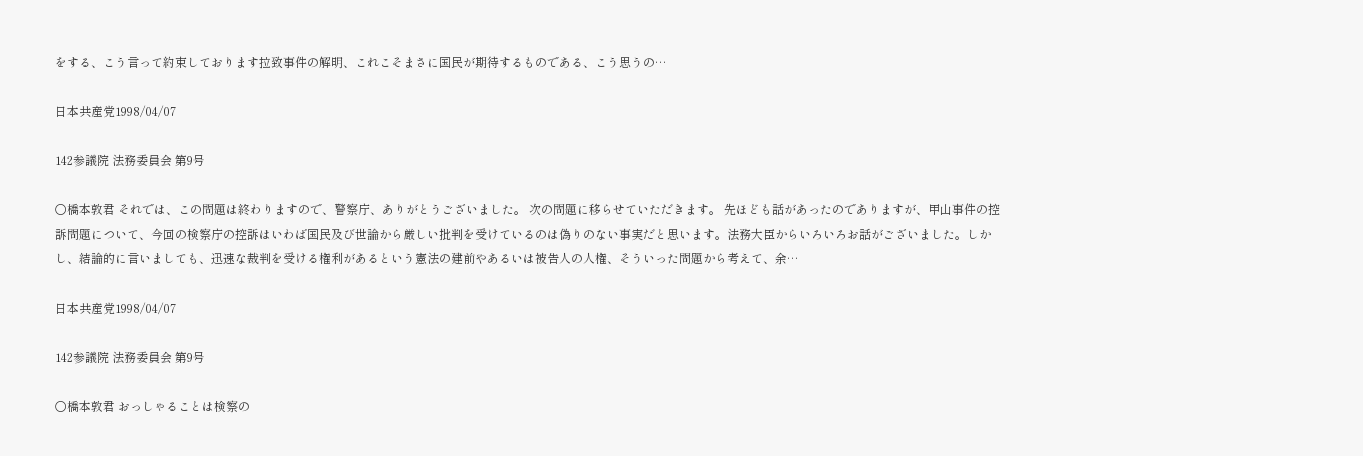をする、こう言って約束しております拉致事件の解明、これこそまさに国民が期待するものである、こう思うの…

日本共産党1998/04/07

142参議院 法務委員会 第9号

○橋本敦君 それでは、この問題は終わりますので、警察庁、ありがとうございました。 次の問題に移らせていただきます。 先ほども話があったのでありますが、甲山事件の控訴問題について、今回の検察庁の控訴はいわば国民及び世論から厳しい批判を受けているのは偽りのない事実だと思います。法務大臣からいろいろお話がございました。しかし、結論的に言いましても、迅速な裁判を受ける権利があるという憲法の建前やあるいは被告人の人権、そういった問題から考えて、余…

日本共産党1998/04/07

142参議院 法務委員会 第9号

○橋本敦君 おっしゃることは検察の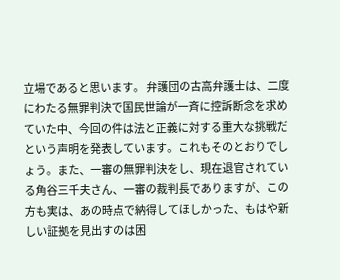立場であると思います。 弁護団の古高弁護士は、二度にわたる無罪判決で国民世論が一斉に控訴断念を求めていた中、今回の件は法と正義に対する重大な挑戦だという声明を発表しています。これもそのとおりでしょう。また、一審の無罪判決をし、現在退官されている角谷三千夫さん、一審の裁判長でありますが、この方も実は、あの時点で納得してほしかった、もはや新しい証拠を見出すのは困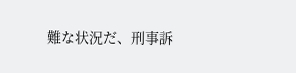難な状況だ、刑事訴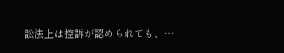訟法上は控訴が認められても、…